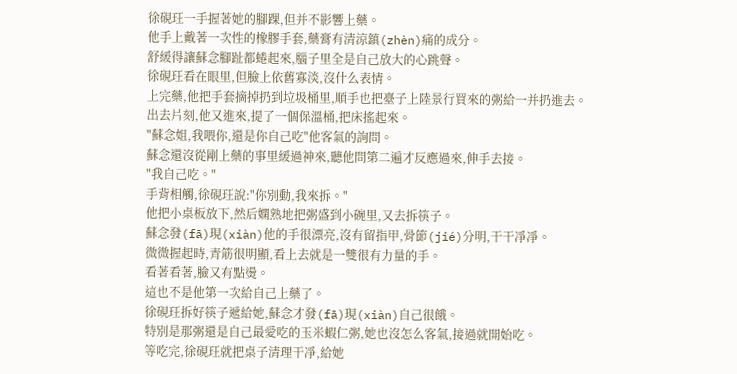徐硯玨一手握著她的腳踝,但并不影響上藥。
他手上戴著一次性的橡膠手套,藥膏有清涼鎮(zhèn)痛的成分。
舒緩得讓蘇念腳趾都蜷起來,腦子里全是自己放大的心跳聲。
徐硯玨看在眼里,但臉上依舊寡淡,沒什么表情。
上完藥,他把手套摘掉扔到垃圾桶里,順手也把臺子上陸景行買來的粥給一并扔進去。
出去片刻,他又進來,提了一個保溫桶,把床搖起來。
"蘇念姐,我喂你,還是你自己吃"他客氣的詢問。
蘇念還沒從剛上藥的事里緩過神來,聽他問第二遍才反應過來,伸手去接。
"我自己吃。"
手背相觸,徐硯玨說:"你別動,我來拆。"
他把小桌板放下,然后嫻熟地把粥盛到小碗里,又去拆筷子。
蘇念發(fā)現(xiàn)他的手很漂亮,沒有留指甲,骨節(jié)分明,干干凈凈。
微微握起時,青筋很明顯,看上去就是一雙很有力量的手。
看著看著,臉又有點燙。
這也不是他第一次給自己上藥了。
徐硯玨拆好筷子遞給她,蘇念才發(fā)現(xiàn)自己很餓。
特別是那粥還是自己最愛吃的玉米蝦仁粥,她也沒怎么客氣,接過就開始吃。
等吃完,徐硯玨就把桌子清理干凈,給她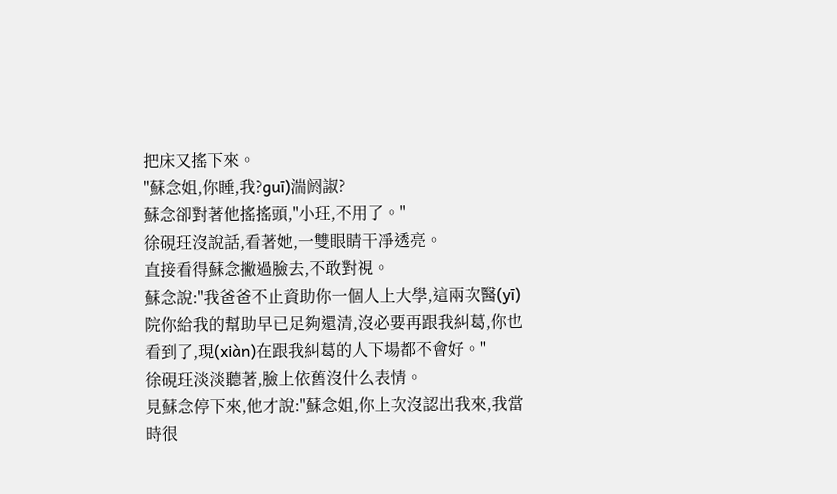把床又搖下來。
"蘇念姐,你睡,我?guī)湍阏諔?
蘇念卻對著他搖搖頭,"小玨,不用了。"
徐硯玨沒說話,看著她,一雙眼睛干凈透亮。
直接看得蘇念撇過臉去,不敢對視。
蘇念說:"我爸爸不止資助你一個人上大學,這兩次醫(yī)院你給我的幫助早已足夠還清,沒必要再跟我糾葛,你也看到了,現(xiàn)在跟我糾葛的人下場都不會好。"
徐硯玨淡淡聽著,臉上依舊沒什么表情。
見蘇念停下來,他才說:"蘇念姐,你上次沒認出我來,我當時很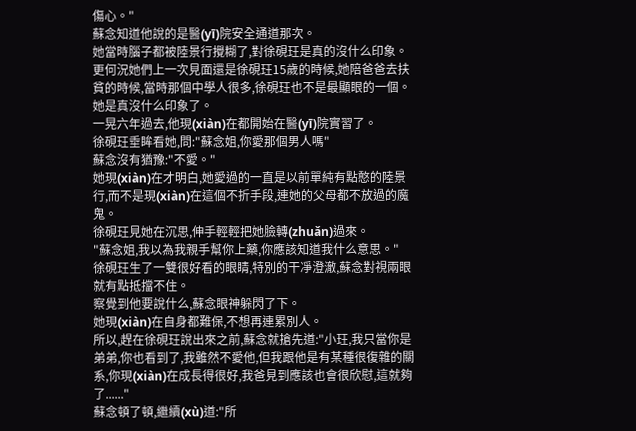傷心。"
蘇念知道他說的是醫(yī)院安全通道那次。
她當時腦子都被陸景行攪糊了,對徐硯玨是真的沒什么印象。
更何況她們上一次見面還是徐硯玨15歲的時候,她陪爸爸去扶貧的時候,當時那個中學人很多,徐硯玨也不是最顯眼的一個。
她是真沒什么印象了。
一晃六年過去,他現(xiàn)在都開始在醫(yī)院實習了。
徐硯玨垂眸看她,問:"蘇念姐,你愛那個男人嗎"
蘇念沒有猶豫:"不愛。"
她現(xiàn)在才明白,她愛過的一直是以前單純有點憨的陸景行,而不是現(xiàn)在這個不折手段,連她的父母都不放過的魔鬼。
徐硯玨見她在沉思,伸手輕輕把她臉轉(zhuǎn)過來。
"蘇念姐,我以為我親手幫你上藥,你應該知道我什么意思。"
徐硯玨生了一雙很好看的眼睛,特別的干凈澄澈,蘇念對視兩眼就有點抵擋不住。
察覺到他要說什么,蘇念眼神躲閃了下。
她現(xiàn)在自身都難保,不想再連累別人。
所以,趕在徐硯玨說出來之前,蘇念就搶先道:"小玨,我只當你是弟弟,你也看到了,我雖然不愛他,但我跟他是有某種很復雜的關系,你現(xiàn)在成長得很好,我爸見到應該也會很欣慰,這就夠了......"
蘇念頓了頓,繼續(xù)道:"所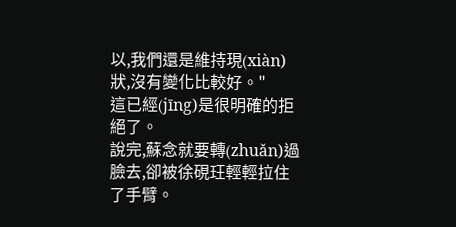以,我們還是維持現(xiàn)狀,沒有變化比較好。"
這已經(jīng)是很明確的拒絕了。
說完,蘇念就要轉(zhuǎn)過臉去,卻被徐硯玨輕輕拉住了手臂。